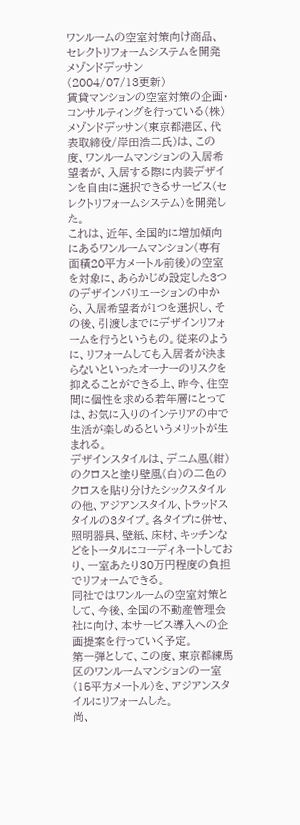ワンルームの空室対策向け商品、セレクトリフォームシステムを開発 メゾンドデッサン
(2004/07/13更新)
賃貸マンションの空室対策の企画・コンサルティングを行っている(株)メゾンドデッサン(東京都港区、代表取締役/岸田浩二氏)は、この度、ワンルームマンションの入居希望者が、入居する際に内装デザインを自由に選択できるサービス(セレクトリフォームシステム)を開発した。
これは、近年、全国的に増加傾向にあるワンルームマンション(専有面積20平方メートル前後)の空室を対象に、あらかじめ設定した3つのデザインバリエーションの中から、入居希望者が1つを選択し、その後、引渡しまでにデザインリフォームを行うというもの。従来のように、リフォームしても入居者が決まらないといったオーナーのリスクを抑えることができる上、昨今、住空間に個性を求める若年層にとっては、お気に入りのインテリアの中で生活が楽しめるというメリットが生まれる。
デザインスタイルは、デニム風(紺)のクロスと塗り壁風(白)の二色のクロスを貼り分けたシックスタイルの他、アジアンスタイル、トラッドスタイルの3タイプ。各タイプに併せ、照明器具、壁紙、床材、キッチンなどをトータルにコーディネートしており、一室あたり30万円程度の負担でリフォームできる。
同社ではワンルームの空室対策として、今後、全国の不動産管理会社に向け、本サービス導入への企画提案を行っていく予定。
第一弾として、この度、東京都練馬区のワンルームマンションの一室(15平方メートル)を、アジアンスタイルにリフォームした。
尚、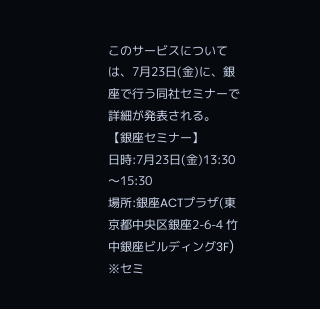このサービスについては、7月23日(金)に、銀座で行う同社セミナーで詳細が発表される。
【銀座セミナー】
日時:7月23日(金)13:30〜15:30
場所:銀座ACTプラザ(東京都中央区銀座2-6-4 竹中銀座ビルディング3F)
※セミ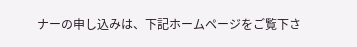ナーの申し込みは、下記ホームページをご覧下さ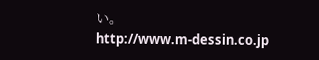い。
http://www.m-dessin.co.jp